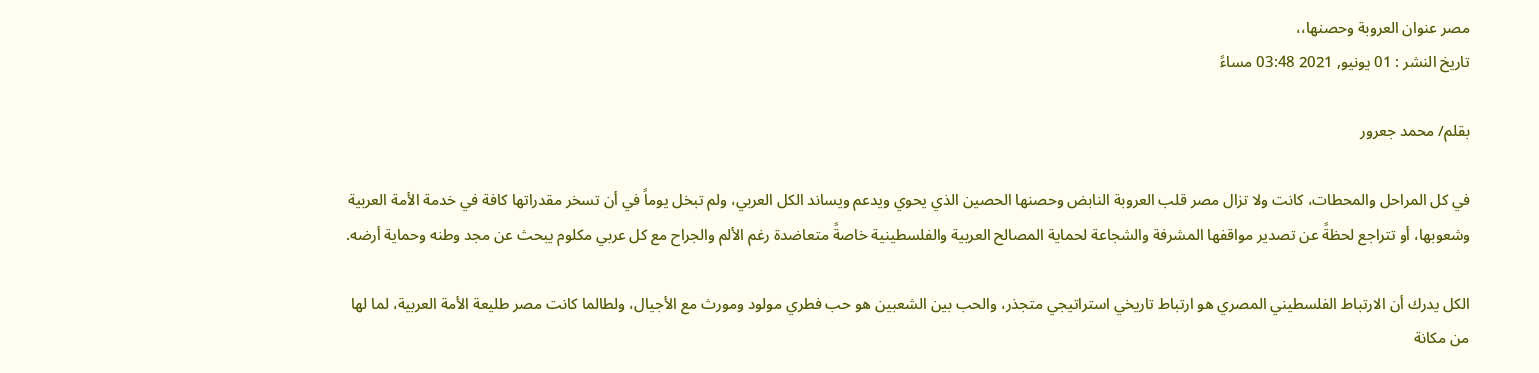مصر عنوان العروبة وحصنها،،
تاريخ النشر : 01 يونيو, 2021 03:48 مساءً

بقلم/ محمد جعرور

في كل المراحل والمحطات، كانت ولا تزال مصر قلب العروبة النابض وحصنها الحصين الذي يحوي ويدعم ويساند الكل العربي، ولم تبخل يوماً في أن تسخر مقدراتها كافة في خدمة الأمة العربية وشعوبها، أو تتراجع لحظةً عن تصدير مواقفها المشرفة والشجاعة لحماية المصالح العربية والفلسطينية خاصةً متعاضدة رغم الألم والجراح مع كل عربي مكلوم يبحث عن مجد وطنه وحماية أرضه.

الكل يدرك أن الارتباط الفلسطيني المصري هو ارتباط تاريخي استراتيجي متجذر، والحب بين الشعبين هو حب فطري مولود ومورث مع الأجيال، ولطالما كانت مصر طليعة الأمة العربية، لما لها من مكانة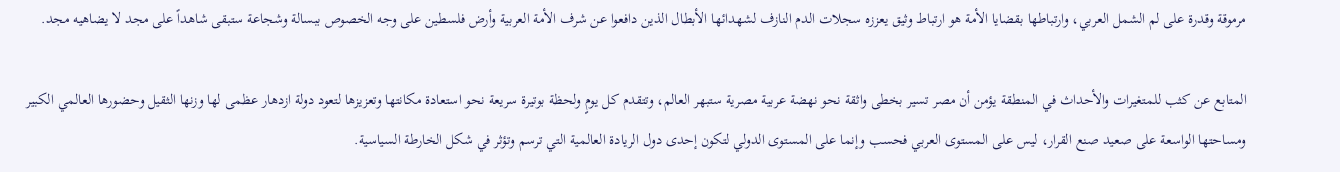مرموقة وقدرة على لم الشمل العربي، وارتباطها بقضايا الأمة هو ارتباط وثيق يعززه سجلات الدم النازف لشهدائها الأبطال الذين دافعوا عن شرف الأمة العربية وأرض فلسطين على وجه الخصوص ببسالة وشجاعة ستبقى شاهداً على مجد لا يضاهيه مجد.

المتابع عن كثب للمتغيرات والأحداث في المنطقة يؤمن أن مصر تسير بخطى واثقة نحو نهضة عربية مصرية ستبهر العالم، وتتقدم كل يومٍ ولحظة بوتيرة سريعة نحو استعادة مكانتها وتعزيزها لتعود دولة ازدهار عظمى لها وزنها الثقيل وحضورها العالمي الكبير ومساحتها الواسعة على صعيد صنع القرار، ليس على المستوى العربي فحسب وإنما على المستوى الدولي لتكون إحدى دول الريادة العالمية التي ترسم وتؤثر في شكل الخارطة السياسية.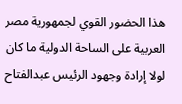هذا الحضور القوي لجمهورية مصر العربية على الساحة الدولية ما كان لولا إرادة وجهود الرئيس عبدالفتاح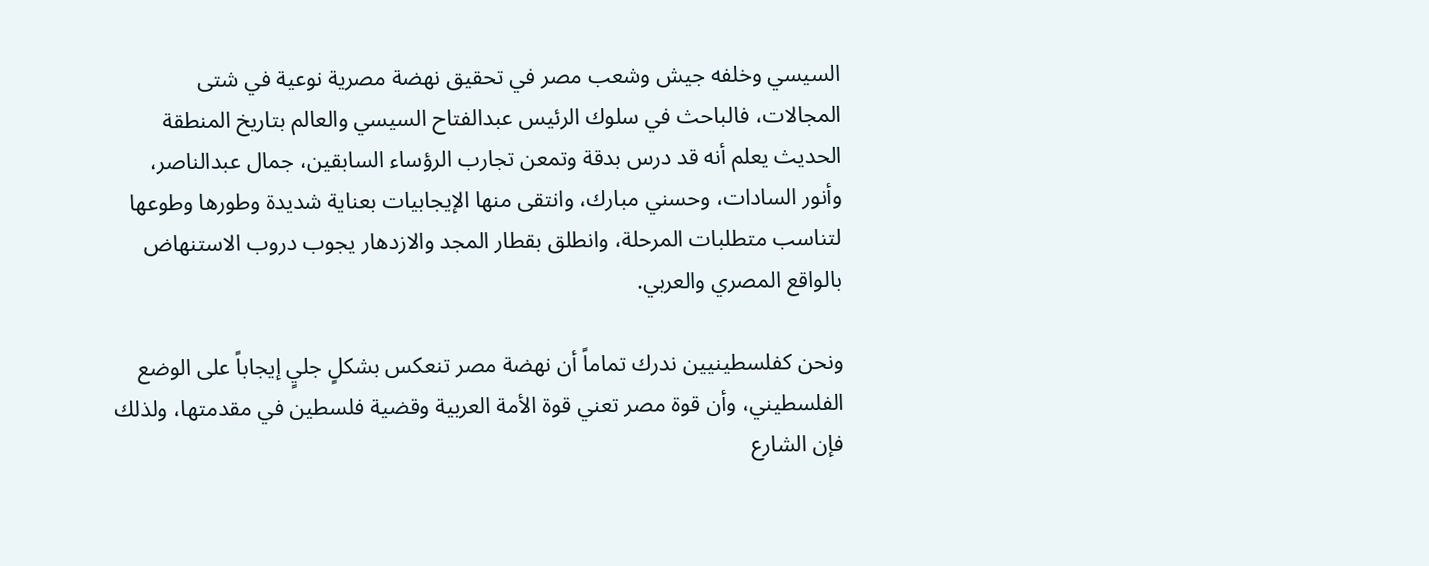السيسي وخلفه جيش وشعب مصر في تحقيق نهضة مصرية نوعية في شتى المجالات، فالباحث في سلوك الرئيس عبدالفتاح السيسي والعالم بتاريخ المنطقة الحديث يعلم أنه قد درس بدقة وتمعن تجارب الرؤساء السابقين، جمال عبدالناصر، وأنور السادات، وحسني مبارك، وانتقى منها الإيجابيات بعناية شديدة وطورها وطوعها لتناسب متطلبات المرحلة، وانطلق بقطار المجد والازدهار يجوب دروب الاستنهاض بالواقع المصري والعربي.

ونحن كفلسطينيين ندرك تماماً أن نهضة مصر تنعكس بشكلٍ جليٍ إيجاباً على الوضع الفلسطيني، وأن قوة مصر تعني قوة الأمة العربية وقضية فلسطين في مقدمتها، ولذلك فإن الشارع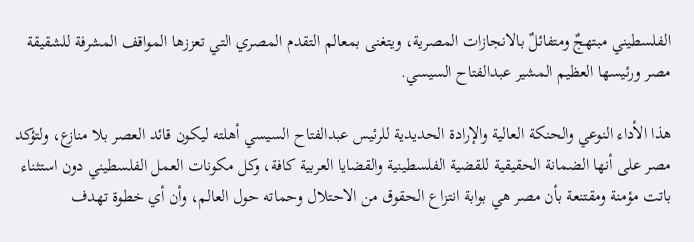الفلسطيني مبتهجٌ ومتفائلٌ بالانجازات المصرية، ويتغنى بمعالم التقدم المصري التي تعززها المواقف المشرفة للشقيقة مصر ورئيسها العظيم المشير عبدالفتاح السيسي.

هذا الأداء النوعي والحنكة العالية والإرادة الحديدية للرئيس عبدالفتاح السيسي أهلته ليكون قائد العصر بلا منازع، ولتؤكد مصر على أنها الضمانة الحقيقية للقضية الفلسطينية والقضايا العربية كافة، وكل مكونات العمل الفلسطيني دون استثناء باتت مؤمنة ومقتنعة بأن مصر هي بوابة انتزاع الحقوق من الاحتلال وحماته حول العالم، وأن أي خطوة تهدف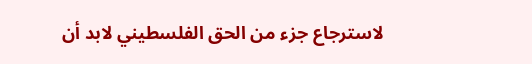لاسترجاع جزء من الحق الفلسطيني لابد أن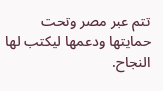تتم عبر مصر وتحت حمايتها ودعمها ليكتب لها النجاح.